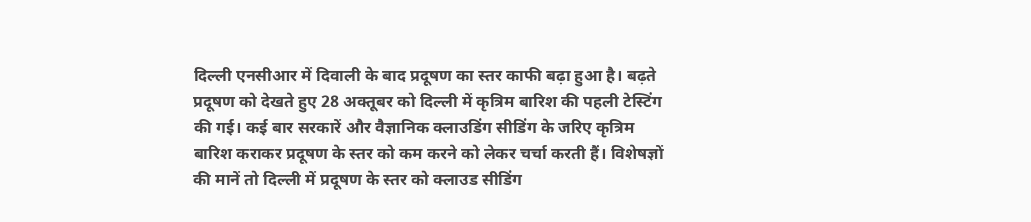दिल्ली एनसीआर में दिवाली के बाद प्रदूषण का स्तर काफी बढ़ा हुआ है। बढ़ते प्रदूषण को देखते हुए 28 अक्तूबर को दिल्ली में कृत्रिम बारिश की पहली टेस्टिंग की गई। कई बार सरकारें और वैज्ञानिक क्लाउडिंग सीडिंग के जरिए कृत्रिम बारिश कराकर प्रदूषण के स्तर को कम करने को लेकर चर्चा करती हैं। विशेषज्ञों की मानें तो दिल्ली में प्रदूषण के स्तर को क्लाउड सीडिंग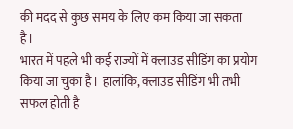की मदद से कुछ समय के लिए कम किया जा सकता है।
भारत में पहले भी कई राज्यों में क्लाउड सीडिंग का प्रयोग किया जा चुका है। हालांकि, क्लाउड सीडिंग भी तभी सफल होती है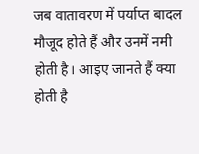जब वातावरण में पर्याप्त बादल मौजूद होते हैं और उनमें नमी होती है। आइए जानते हैं क्या होती है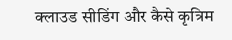क्लाउड सीडिंग और कैसे कृत्रिम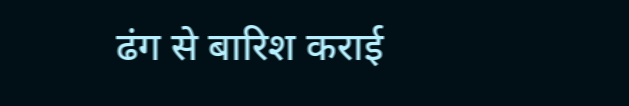ढंग से बारिश कराई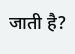जाती है?